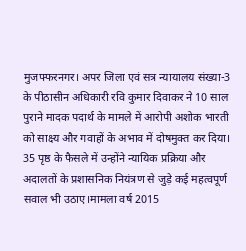मुजफ्फरनगर। अपर जिला एवं सत्र न्यायालय संख्या-3 के पीठासीन अधिकारी रवि कुमार दिवाकर ने 10 साल पुराने मादक पदार्थ के मामले में आरोपी अशोक भारती को साक्ष्य और गवाहों के अभाव में दोषमुक्त कर दिया। 35 पृष्ठ के फैसले में उन्होंने न्यायिक प्रक्रिया और अदालतों के प्रशासनिक नियंत्रण से जुड़े कई महत्वपूर्ण सवाल भी उठाए।मामला वर्ष 2015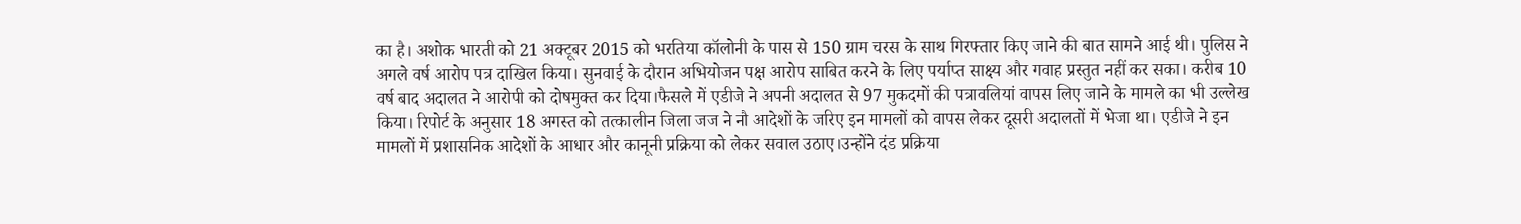का है। अशोक भारती को 21 अक्टूबर 2015 को भरतिया कॉलोनी के पास से 150 ग्राम चरस के साथ गिरफ्तार किए जाने की बात सामने आई थी। पुलिस ने अगले वर्ष आरोप पत्र दाखिल किया। सुनवाई के दौरान अभियोजन पक्ष आरोप साबित करने के लिए पर्याप्त साक्ष्य और गवाह प्रस्तुत नहीं कर सका। करीब 10 वर्ष बाद अदालत ने आरोपी को दोषमुक्त कर दिया।फैसले में एडीजे ने अपनी अदालत से 97 मुकदमों की पत्रावलियां वापस लिए जाने के मामले का भी उल्लेख किया। रिपोर्ट के अनुसार 18 अगस्त को तत्कालीन जिला जज ने नौ आदेशों के जरिए इन मामलों को वापस लेकर दूसरी अदालतों में भेजा था। एडीजे ने इन मामलों में प्रशासनिक आदेशों के आधार और कानूनी प्रक्रिया को लेकर सवाल उठाए।उन्होंने दंड प्रक्रिया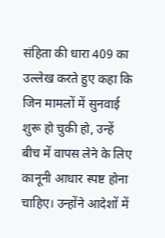संहिता की धारा 409 का उल्लेख करते हुए कहा कि जिन मामलों में सुनवाई शुरू हो चुकी हो, उन्हें बीच में वापस लेने के लिए कानूनी आधार स्पष्ट होना चाहिए। उन्होंने आदेशों में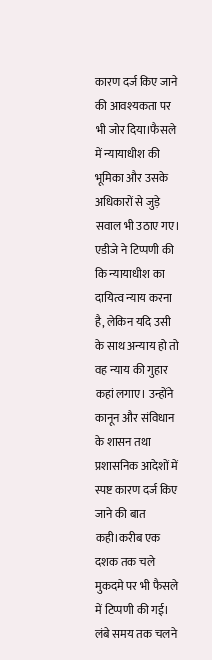कारण दर्ज किए जाने की आवश्यकता पर भी जोर दिया।फैसले में न्यायाधीश की भूमिका और उसके अधिकारों से जुड़े सवाल भी उठाए गए। एडीजे ने टिप्पणी की कि न्यायाधीश का दायित्व न्याय करना है, लेकिन यदि उसी के साथ अन्याय हो तो वह न्याय की गुहार कहां लगाए। उन्होंने कानून और संविधान के शासन तथा प्रशासनिक आदेशों में स्पष्ट कारण दर्ज किए जाने की बात कही।करीब एक दशक तक चले मुकदमे पर भी फैसले में टिप्पणी की गई। लंबे समय तक चलने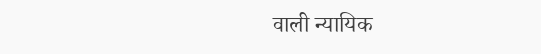वाली न्यायिक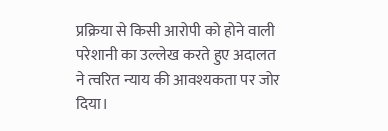प्रक्रिया से किसी आरोपी को होने वाली परेशानी का उल्लेख करते हुए अदालत ने त्वरित न्याय की आवश्यकता पर जोर दिया।